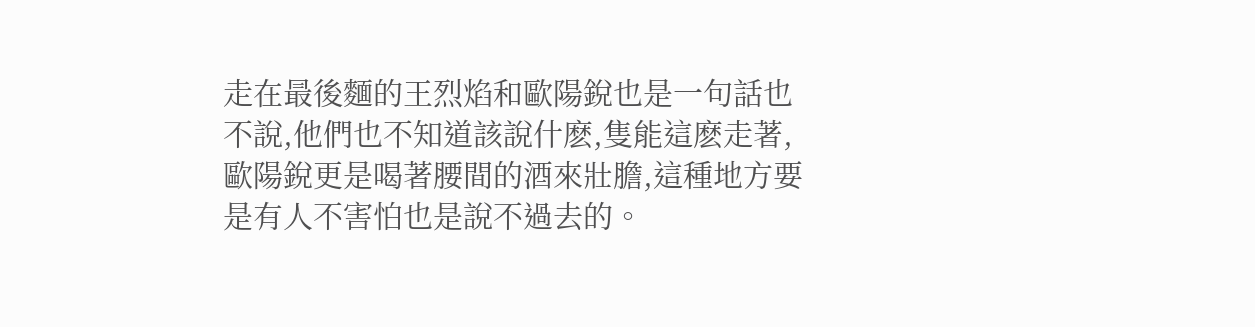走在最後麵的王烈焰和歐陽銳也是一句話也不說,他們也不知道該說什麽,隻能這麽走著,歐陽銳更是喝著腰間的酒來壯膽,這種地方要是有人不害怕也是說不過去的。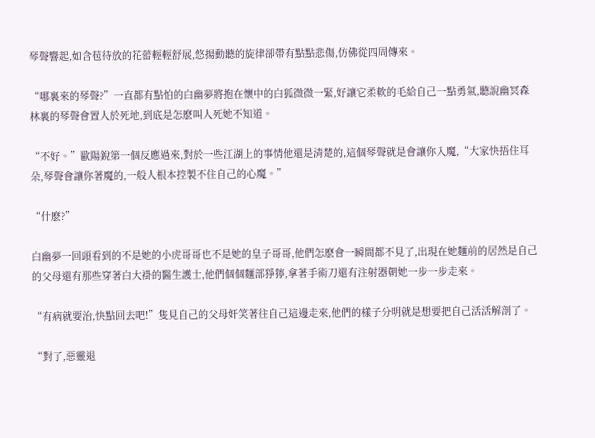琴聲響起,如含苞待放的花蕾輕輕舒展,悠揚動聽的旋律卻帶有點點悲傷,仿佛從四周傳來。

“哪裏來的琴聲?”一直都有點怕的白幽夢將抱在懷中的白狐微微一緊,好讓它柔軟的毛給自己一點勇氣,聽說幽冥森林裏的琴聲會置人於死地,到底是怎麽叫人死她不知道。

“不好。”歐陽銳第一個反應過來,對於一些江湖上的事情他還是清楚的,這個琴聲就是會讓你入魔,“大家快捂住耳朵,琴聲會讓你著魔的,一般人根本控製不住自己的心魔。”

“什麽?”

白幽夢一回頭看到的不是她的小虎哥哥也不是她的皇子哥哥,他們怎麽會一瞬間都不見了,出現在她麵前的居然是自己的父母還有那些穿著白大褂的醫生護士,他們個個麵部猙獰,拿著手術刀還有注射器朝她一步一步走來。

“有病就要治,快點回去吧!”隻見自己的父母奸笑著往自己這邊走來,他們的樣子分明就是想要把自己活活解剖了。

“對了,惡靈退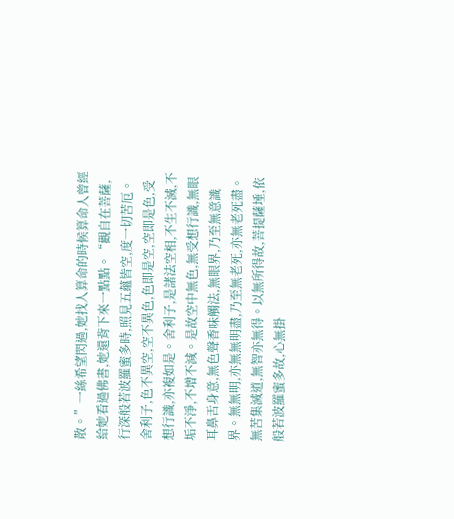散。”一絲希望閃過,她找人算命的時候算命人曾經給她看過佛書,她還背下來一點點。“觀自在菩薩,行深般若波羅蜜多時,照見五蘊皆空,度一切苦厄。舍利子,色不異空,空不異色,色即是空,空即是色,受想行識,亦複如是。舍利子,是諸法空相,不生不滅,不垢不淨,不增不減。是故空中無色,無受想行識,無眼耳鼻舌身意,無色聲香味觸法,無眼界,乃至無意識界。無無明,亦無無明盡,乃至無老死,亦無老死盡。無苦集滅道,無智亦無得。以無所得故,菩提薩埵,依般若波羅蜜多故,心無掛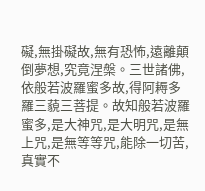礙,無掛礙故,無有恐怖,遠離顛倒夢想,究竟涅槃。三世諸佛,依般若波羅蜜多故,得阿耨多羅三藐三菩提。故知般若波羅蜜多,是大神咒,是大明咒,是無上咒,是無等等咒,能除一切苦,真實不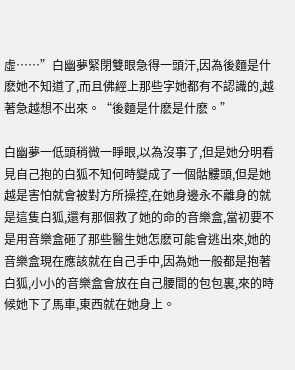虛……”白幽夢緊閉雙眼急得一頭汗,因為後麵是什麽她不知道了,而且佛經上那些字她都有不認識的,越著急越想不出來。“後麵是什麽是什麽。”

白幽夢一低頭稍微一睜眼,以為沒事了,但是她分明看見自己抱的白狐不知何時變成了一個骷髏頭,但是她越是害怕就會被對方所操控,在她身邊永不離身的就是這隻白狐,還有那個救了她的命的音樂盒,當初要不是用音樂盒砸了那些醫生她怎麽可能會逃出來,她的音樂盒現在應該就在自己手中,因為她一般都是抱著白狐,小小的音樂盒會放在自己腰間的包包裏,來的時候她下了馬車,東西就在她身上。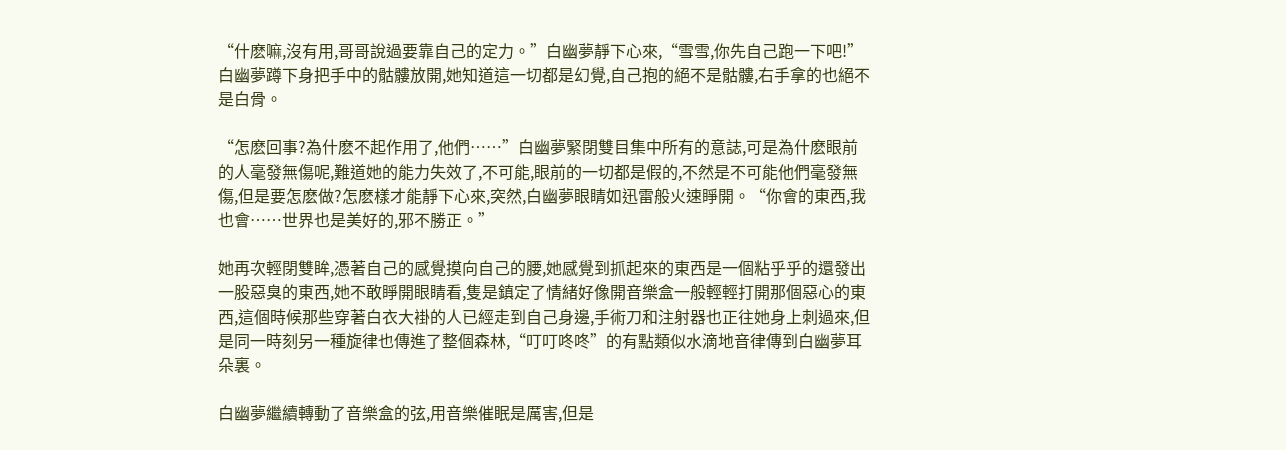“什麽嘛,沒有用,哥哥說過要靠自己的定力。”白幽夢靜下心來,“雪雪,你先自己跑一下吧!”白幽夢蹲下身把手中的骷髏放開,她知道這一切都是幻覺,自己抱的絕不是骷髏,右手拿的也絕不是白骨。

“怎麽回事?為什麽不起作用了,他們……”白幽夢緊閉雙目集中所有的意誌,可是為什麽眼前的人毫發無傷呢,難道她的能力失效了,不可能,眼前的一切都是假的,不然是不可能他們毫發無傷,但是要怎麽做?怎麽樣才能靜下心來,突然,白幽夢眼睛如迅雷般火速睜開。“你會的東西,我也會……世界也是美好的,邪不勝正。”

她再次輕閉雙眸,憑著自己的感覺摸向自己的腰,她感覺到抓起來的東西是一個粘乎乎的還發出一股惡臭的東西,她不敢睜開眼睛看,隻是鎮定了情緒好像開音樂盒一般輕輕打開那個惡心的東西,這個時候那些穿著白衣大褂的人已經走到自己身邊,手術刀和注射器也正往她身上刺過來,但是同一時刻另一種旋律也傳進了整個森林,“叮叮咚咚”的有點類似水滴地音律傳到白幽夢耳朵裏。

白幽夢繼續轉動了音樂盒的弦,用音樂催眠是厲害,但是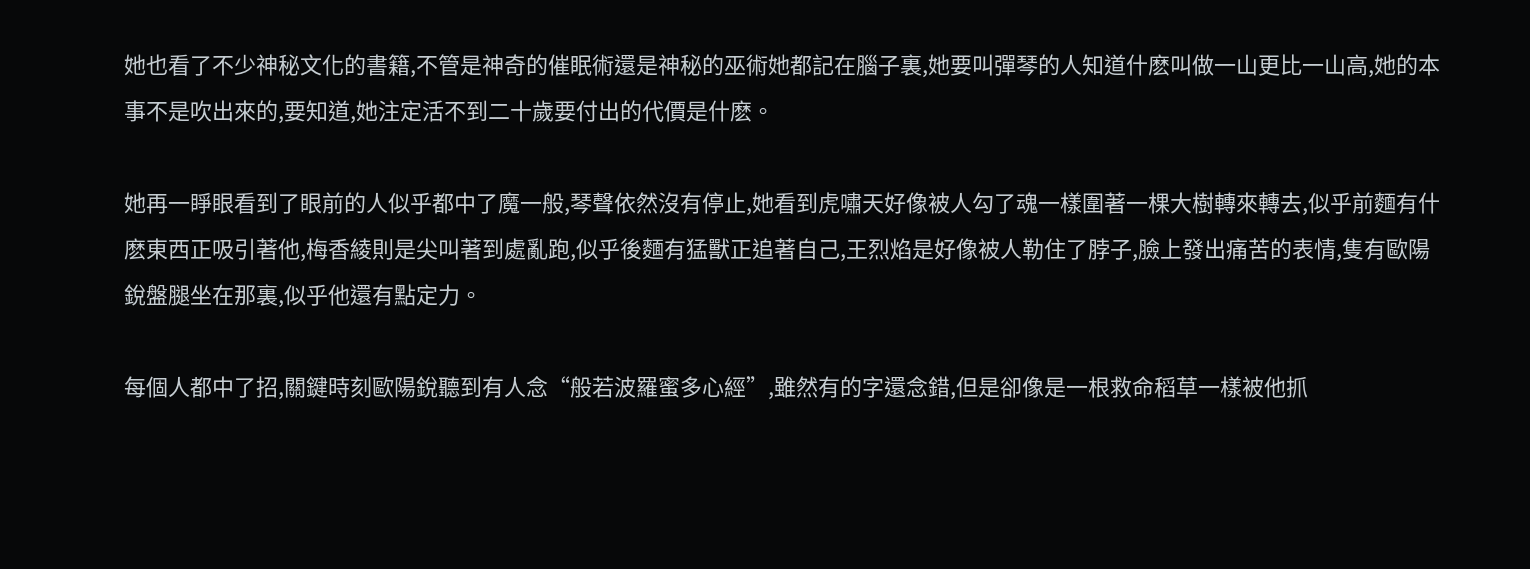她也看了不少神秘文化的書籍,不管是神奇的催眠術還是神秘的巫術她都記在腦子裏,她要叫彈琴的人知道什麽叫做一山更比一山高,她的本事不是吹出來的,要知道,她注定活不到二十歲要付出的代價是什麽。

她再一睜眼看到了眼前的人似乎都中了魔一般,琴聲依然沒有停止,她看到虎嘯天好像被人勾了魂一樣圍著一棵大樹轉來轉去,似乎前麵有什麽東西正吸引著他,梅香綾則是尖叫著到處亂跑,似乎後麵有猛獸正追著自己,王烈焰是好像被人勒住了脖子,臉上發出痛苦的表情,隻有歐陽銳盤腿坐在那裏,似乎他還有點定力。

每個人都中了招,關鍵時刻歐陽銳聽到有人念“般若波羅蜜多心經”,雖然有的字還念錯,但是卻像是一根救命稻草一樣被他抓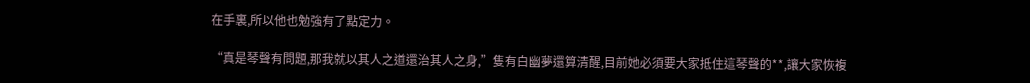在手裏,所以他也勉強有了點定力。

“真是琴聲有問題,那我就以其人之道還治其人之身,”隻有白幽夢還算清醒,目前她必須要大家抵住這琴聲的**,讓大家恢複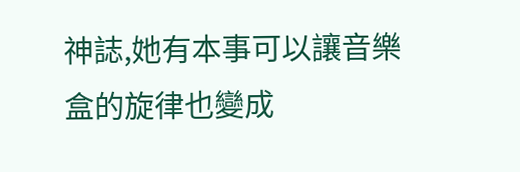神誌,她有本事可以讓音樂盒的旋律也變成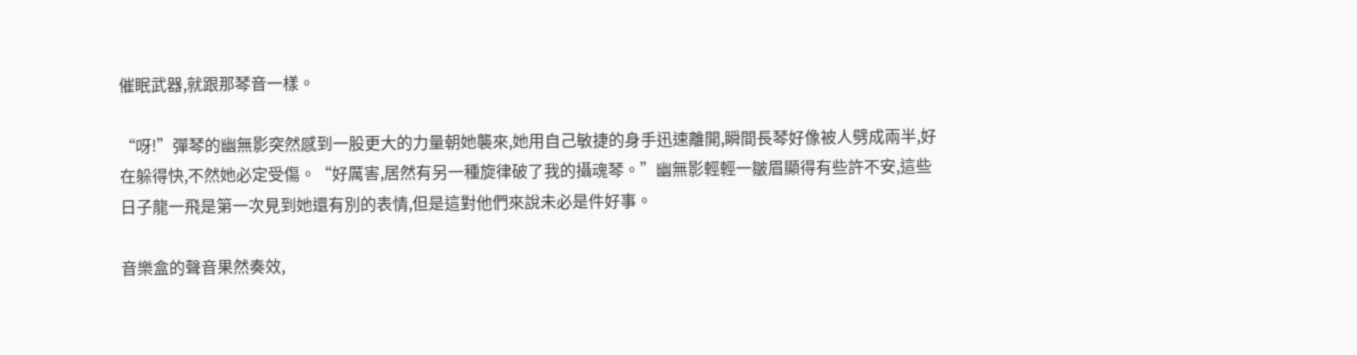催眠武器,就跟那琴音一樣。

“呀!”彈琴的幽無影突然感到一股更大的力量朝她襲來,她用自己敏捷的身手迅速離開,瞬間長琴好像被人劈成兩半,好在躲得快,不然她必定受傷。“好厲害,居然有另一種旋律破了我的攝魂琴。”幽無影輕輕一皺眉顯得有些許不安,這些日子龍一飛是第一次見到她還有別的表情,但是這對他們來說未必是件好事。

音樂盒的聲音果然奏效,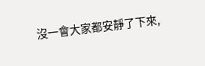沒一會大家都安靜了下來,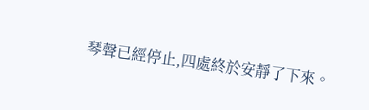琴聲已經停止,四處終於安靜了下來。